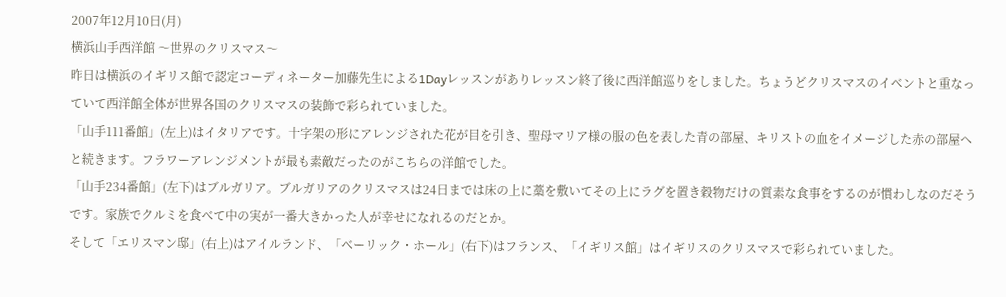2007年12月10日(月)
横浜山手西洋館 〜世界のクリスマス〜
昨日は横浜のイギリス館で認定コーディネーター加藤先生による1Dayレッスンがありレッスン終了後に西洋館巡りをしました。ちょうどクリスマスのイベントと重なっていて西洋館全体が世界各国のクリスマスの装飾で彩られていました。
「山手111番館」(左上)はイタリアです。十字架の形にアレンジされた花が目を引き、聖母マリア様の服の色を表した青の部屋、キリストの血をイメージした赤の部屋へと続きます。フラワーアレンジメントが最も素敵だったのがこちらの洋館でした。
「山手234番館」(左下)はブルガリア。ブルガリアのクリスマスは24日までは床の上に藁を敷いてその上にラグを置き穀物だけの質素な食事をするのが慣わしなのだそうです。家族でクルミを食べて中の実が一番大きかった人が幸せになれるのだとか。
そして「エリスマン邸」(右上)はアイルランド、「ベーリック・ホール」(右下)はフランス、「イギリス館」はイギリスのクリスマスで彩られていました。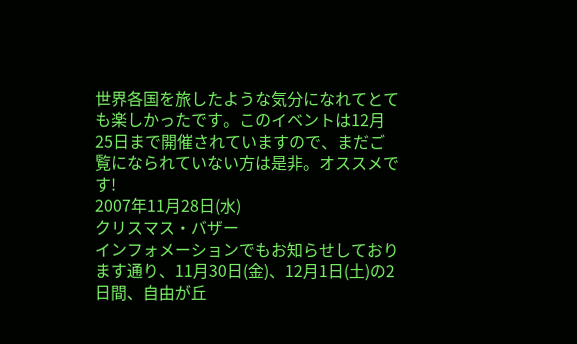世界各国を旅したような気分になれてとても楽しかったです。このイベントは12月25日まで開催されていますので、まだご覧になられていない方は是非。オススメです!
2007年11月28日(水)
クリスマス・バザー
インフォメーションでもお知らせしております通り、11月30日(金)、12月1日(土)の2日間、自由が丘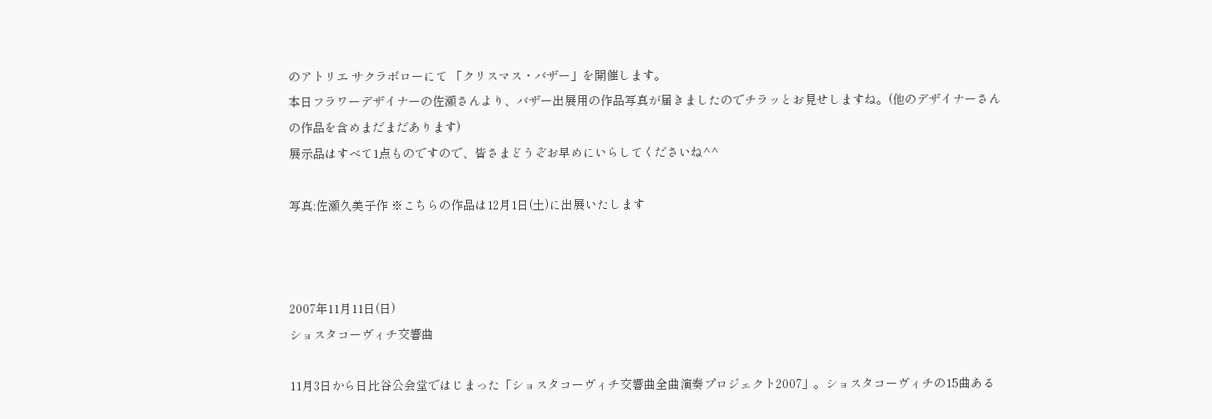のアトリエ サクラボローにて 「クリスマス・バザー」を開催します。
本日フラワーデザイナーの佐瀬さんより、バザー出展用の作品写真が届きましたのでチラッとお見せしますね。(他のデザイナーさんの作品を含めまだまだあります)
展示品はすべて1点ものですので、皆さまどうぞお早めにいらしてくださいね^^

写真:佐瀬久美子作 ※こちらの作品は12月1日(土)に出展いたします



2007年11月11日(日)
ショスタコーヴィチ交響曲

11月3日から日比谷公会堂ではじまった「ショスタコーヴィチ交響曲全曲演奏プロジェクト2007」。ショスタコーヴィチの15曲ある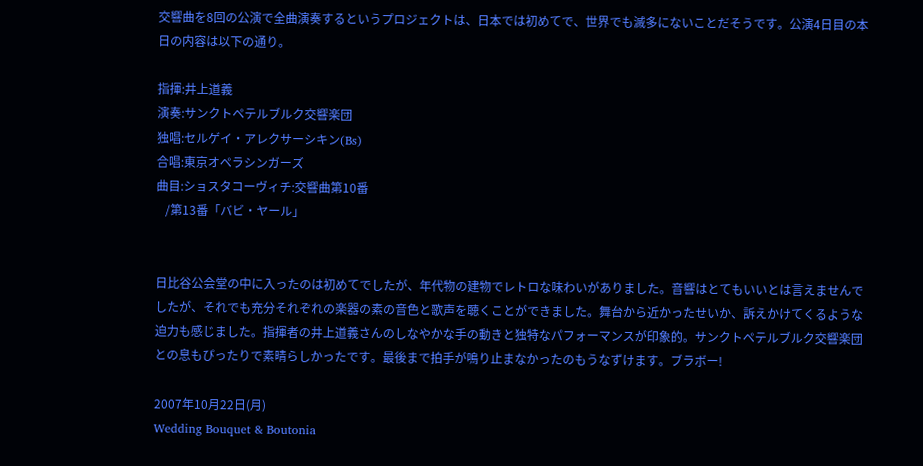交響曲を8回の公演で全曲演奏するというプロジェクトは、日本では初めてで、世界でも滅多にないことだそうです。公演4日目の本日の内容は以下の通り。

指揮:井上道義
演奏:サンクトペテルブルク交響楽団
独唱:セルゲイ・アレクサーシキン(Bs)
合唱:東京オペラシンガーズ
曲目:ショスタコーヴィチ:交響曲第10番
   /第13番「バビ・ヤール」


日比谷公会堂の中に入ったのは初めてでしたが、年代物の建物でレトロな味わいがありました。音響はとてもいいとは言えませんでしたが、それでも充分それぞれの楽器の素の音色と歌声を聴くことができました。舞台から近かったせいか、訴えかけてくるような迫力も感じました。指揮者の井上道義さんのしなやかな手の動きと独特なパフォーマンスが印象的。サンクトペテルブルク交響楽団との息もぴったりで素晴らしかったです。最後まで拍手が鳴り止まなかったのもうなずけます。ブラボー!

2007年10月22日(月)
Wedding Bouquet & Boutonia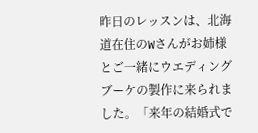昨日のレッスンは、北海道在住のWさんがお姉様とご一緒にウエディングブーケの製作に来られました。「来年の結婚式で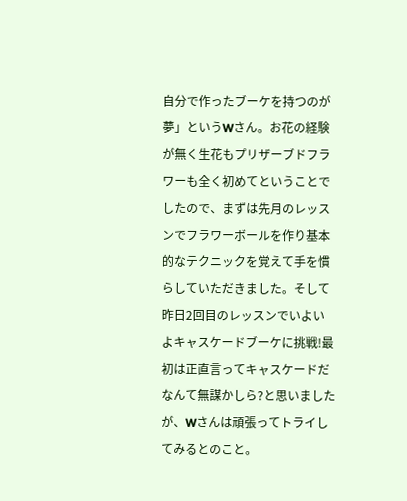自分で作ったブーケを持つのが夢」というWさん。お花の経験が無く生花もプリザーブドフラワーも全く初めてということでしたので、まずは先月のレッスンでフラワーボールを作り基本的なテクニックを覚えて手を慣らしていただきました。そして昨日2回目のレッスンでいよいよキャスケードブーケに挑戦!最初は正直言ってキャスケードだなんて無謀かしら?と思いましたが、Wさんは頑張ってトライしてみるとのこと。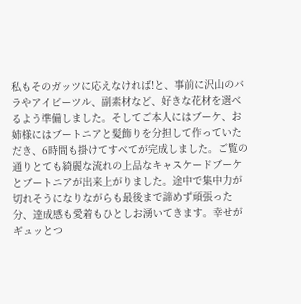私もそのガッツに応えなければ!と、事前に沢山のバラやアイビーツル、副素材など、好きな花材を選べるよう準備しました。そしてご本人にはブーケ、お姉様にはブートニアと髪飾りを分担して作っていただき、6時間も掛けてすべてが完成しました。ご覧の通りとても綺麗な流れの上品なキャスケードブーケとブートニアが出来上がりました。途中で集中力が切れそうになりながらも最後まで諦めず頑張った分、達成感も愛着もひとしお湧いてきます。幸せがギュッとつ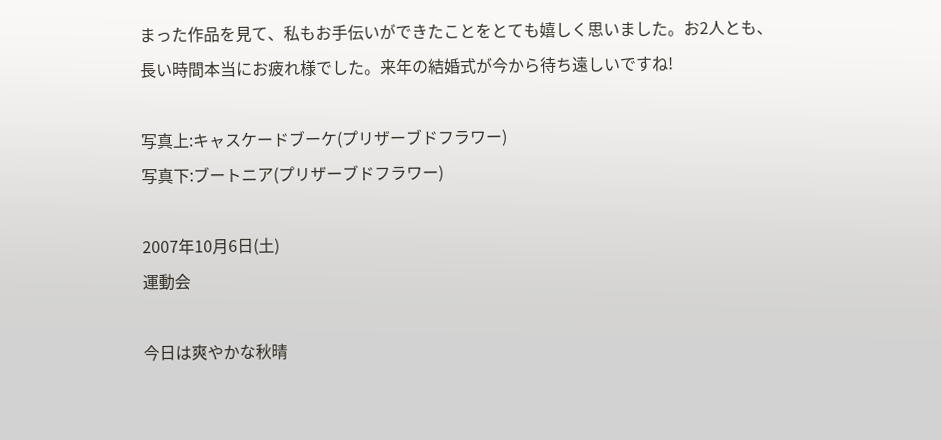まった作品を見て、私もお手伝いができたことをとても嬉しく思いました。お2人とも、長い時間本当にお疲れ様でした。来年の結婚式が今から待ち遠しいですね!

写真上:キャスケードブーケ(プリザーブドフラワー)
写真下:ブートニア(プリザーブドフラワー)

2007年10月6日(土)
運動会

今日は爽やかな秋晴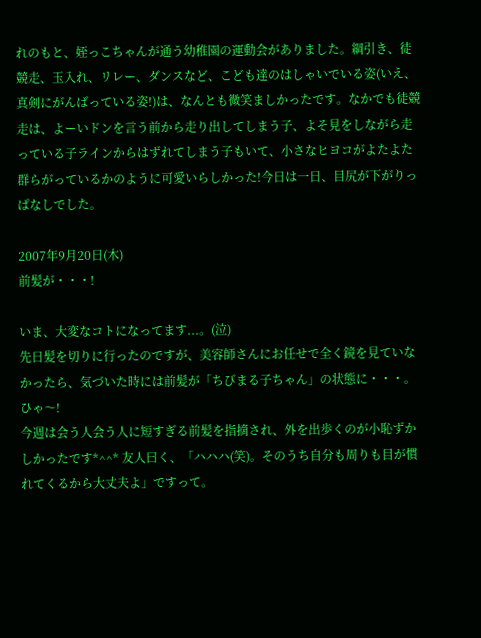れのもと、姪っこちゃんが通う幼稚園の運動会がありました。綱引き、徒競走、玉入れ、リレー、ダンスなど、こども達のはしゃいでいる姿(いえ、真剣にがんばっている姿!)は、なんとも微笑ましかったです。なかでも徒競走は、よーいドンを言う前から走り出してしまう子、よそ見をしながら走っている子ラインからはずれてしまう子もいて、小さなヒヨコがよたよた群らがっているかのように可愛いらしかった!今日は一日、目尻が下がりっぱなしでした。

2007年9月20日(木)
前髪が・・・!

いま、大変なコトになってます...。(泣)
先日髪を切りに行ったのですが、美容師さんにお任せで全く鏡を見ていなかったら、気づいた時には前髪が「ちびまる子ちゃん」の状態に・・・。ひゃ〜!
今週は会う人会う人に短すぎる前髪を指摘され、外を出歩くのが小恥ずかしかったです*^^* 友人曰く、「ハハハ(笑)。そのうち自分も周りも目が慣れてくるから大丈夫よ」ですって。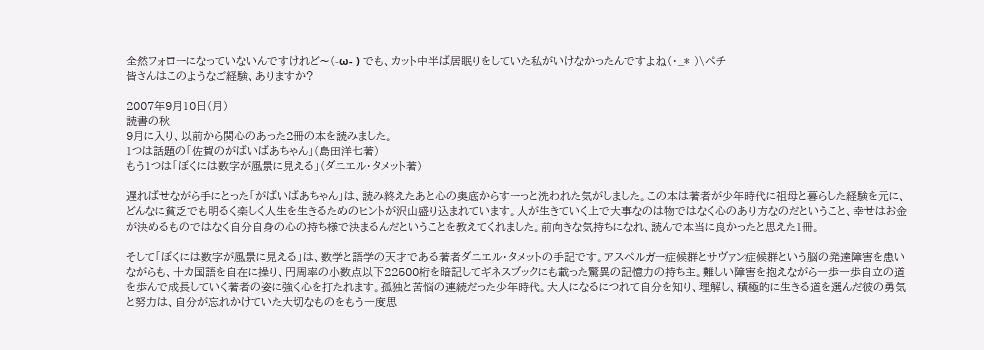全然フォローになっていないんですけれど〜(-ω- ) でも、カット中半ば居眠りをしていた私がいけなかったんですよね(・_* )\ペチ
皆さんはこのようなご経験、ありますか?

2007年9月10日(月)
読書の秋
9月に入り、以前から関心のあった2冊の本を読みました。
1つは話題の「佐賀のがばいばあちゃん」(島田洋七著)
もう1つは「ぼくには数字が風景に見える」(ダニエル・タメット著)

遅ればせながら手にとった「がばいばあちゃん」は、読み終えたあと心の奥底からすーっと洗われた気がしました。この本は著者が少年時代に祖母と暮らした経験を元に、どんなに貧乏でも明るく楽しく人生を生きるためのヒントが沢山盛り込まれています。人が生きていく上で大事なのは物ではなく心のあり方なのだということ、幸せはお金が決めるものではなく自分自身の心の持ち様で決まるんだということを教えてくれました。前向きな気持ちになれ、読んで本当に良かったと思えた1冊。

そして「ぼくには数字が風景に見える」は、数学と語学の天才である著者ダニエル・タメットの手記です。アスペルガー症候群とサヴァン症候群という脳の発達障害を患いながらも、十カ国語を自在に操り、円周率の小数点以下22500桁を暗記してギネスブックにも載った驚異の記憶力の持ち主。難しい障害を抱えながら一歩一歩自立の道を歩んで成長していく著者の姿に強く心を打たれます。孤独と苦悩の連続だった少年時代。大人になるにつれて自分を知り、理解し、積極的に生きる道を選んだ彼の勇気と努力は、自分が忘れかけていた大切なものをもう一度思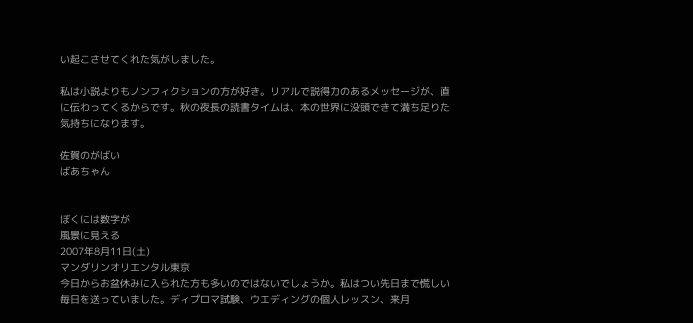い起こさせてくれた気がしました。

私は小説よりもノンフィクションの方が好き。リアルで説得力のあるメッセージが、直に伝わってくるからです。秋の夜長の読書タイムは、本の世界に没頭できて満ち足りた気持ちになります。

佐賀のがばい
ばあちゃん


ぼくには数字が
風景に見える
2007年8月11日(土)
マンダリンオリエンタル東京
今日からお盆休みに入られた方も多いのではないでしょうか。私はつい先日まで慌しい毎日を送っていました。ディプロマ試験、ウエディングの個人レッスン、来月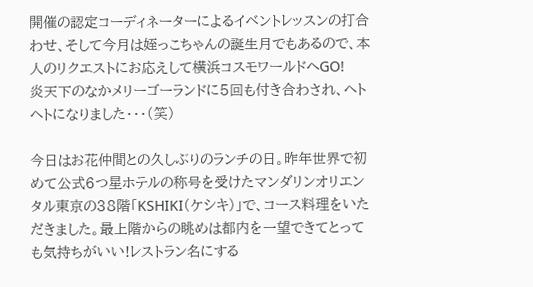開催の認定コーディネーターによるイベントレッスンの打合わせ、そして今月は姪っこちゃんの誕生月でもあるので、本人のリクエストにお応えして横浜コスモワールドへGO!
炎天下のなかメリーゴーランドに5回も付き合わされ、ヘトヘトになりました・・・(笑)

今日はお花仲間との久しぶりのランチの日。昨年世界で初めて公式6つ星ホテルの称号を受けたマンダリンオリエンタル東京の38階「KSHIKI(ケシキ)」で、コース料理をいただきました。最上階からの眺めは都内を一望できてとっても気持ちがいい!レストラン名にする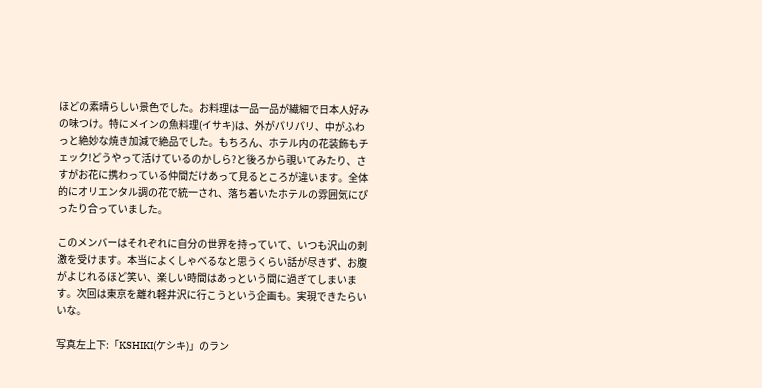ほどの素晴らしい景色でした。お料理は一品一品が繊細で日本人好みの味つけ。特にメインの魚料理(イサキ)は、外がパリパリ、中がふわっと絶妙な焼き加減で絶品でした。もちろん、ホテル内の花装飾もチェック!どうやって活けているのかしら?と後ろから覗いてみたり、さすがお花に携わっている仲間だけあって見るところが違います。全体的にオリエンタル調の花で統一され、落ち着いたホテルの雰囲気にぴったり合っていました。

このメンバーはそれぞれに自分の世界を持っていて、いつも沢山の刺激を受けます。本当によくしゃべるなと思うくらい話が尽きず、お腹がよじれるほど笑い、楽しい時間はあっという間に過ぎてしまいます。次回は東京を離れ軽井沢に行こうという企画も。実現できたらいいな。

写真左上下:「KSHIKI(ケシキ)」のラン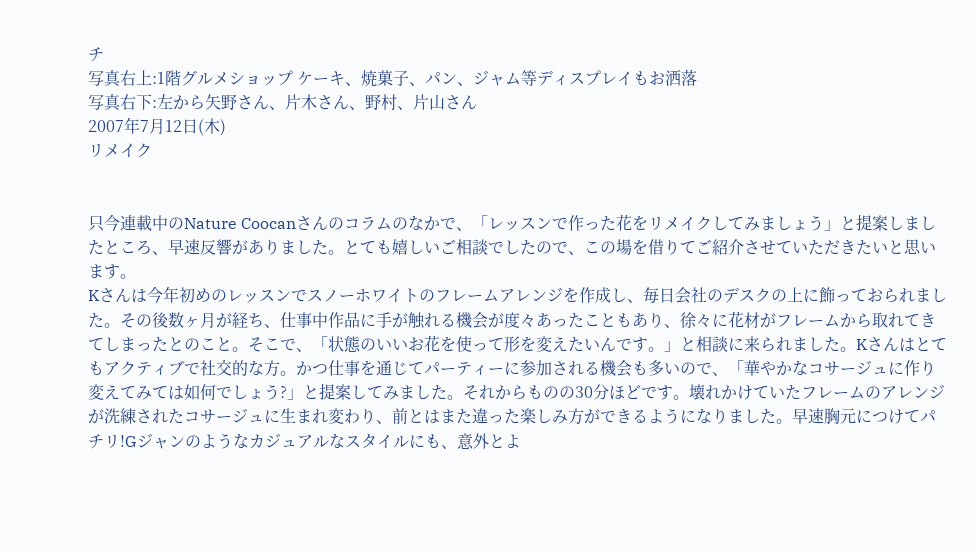チ
写真右上:1階グルメショップ ケーキ、焼菓子、パン、ジャム等ディスプレイもお洒落
写真右下:左から矢野さん、片木さん、野村、片山さん
2007年7月12日(木)
リメイク


只今連載中のNature Coocanさんのコラムのなかで、「レッスンで作った花をリメイクしてみましょう」と提案しましたところ、早速反響がありました。とても嬉しいご相談でしたので、この場を借りてご紹介させていただきたいと思います。
Kさんは今年初めのレッスンでスノーホワイトのフレームアレンジを作成し、毎日会社のデスクの上に飾っておられました。その後数ヶ月が経ち、仕事中作品に手が触れる機会が度々あったこともあり、徐々に花材がフレームから取れてきてしまったとのこと。そこで、「状態のいいお花を使って形を変えたいんです。」と相談に来られました。Kさんはとてもアクティブで社交的な方。かつ仕事を通じてパーティーに参加される機会も多いので、「華やかなコサージュに作り変えてみては如何でしょう?」と提案してみました。それからものの30分ほどです。壊れかけていたフレームのアレンジが洗練されたコサージュに生まれ変わり、前とはまた違った楽しみ方ができるようになりました。早速胸元につけてパチリ!Gジャンのようなカジュアルなスタイルにも、意外とよ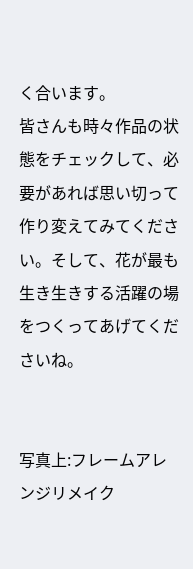く合います。
皆さんも時々作品の状態をチェックして、必要があれば思い切って作り変えてみてください。そして、花が最も生き生きする活躍の場をつくってあげてくださいね。


写真上:フレームアレンジリメイク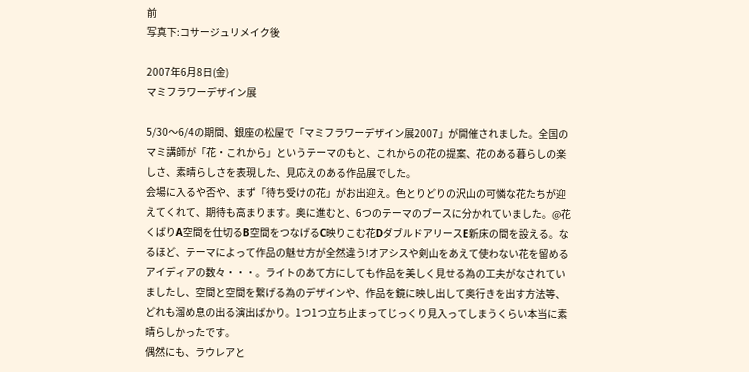前
写真下:コサージュリメイク後

2007年6月8日(金)
マミフラワーデザイン展

5/30〜6/4の期間、銀座の松屋で「マミフラワーデザイン展2007」が開催されました。全国のマミ講師が「花・これから」というテーマのもと、これからの花の提案、花のある暮らしの楽しさ、素晴らしさを表現した、見応えのある作品展でした。
会場に入るや否や、まず「待ち受けの花」がお出迎え。色とりどりの沢山の可憐な花たちが迎えてくれて、期待も高まります。奥に進むと、6つのテーマのブースに分かれていました。@花くばりA空間を仕切るB空間をつなげるC映りこむ花DダブルドアリースE新床の間を設える。なるほど、テーマによって作品の魅せ方が全然違う!オアシスや剣山をあえて使わない花を留めるアイディアの数々・・・。ライトのあて方にしても作品を美しく見せる為の工夫がなされていましたし、空間と空間を繋げる為のデザインや、作品を鏡に映し出して奥行きを出す方法等、どれも溜め息の出る演出ばかり。1つ1つ立ち止まってじっくり見入ってしまうくらい本当に素晴らしかったです。
偶然にも、ラウレアと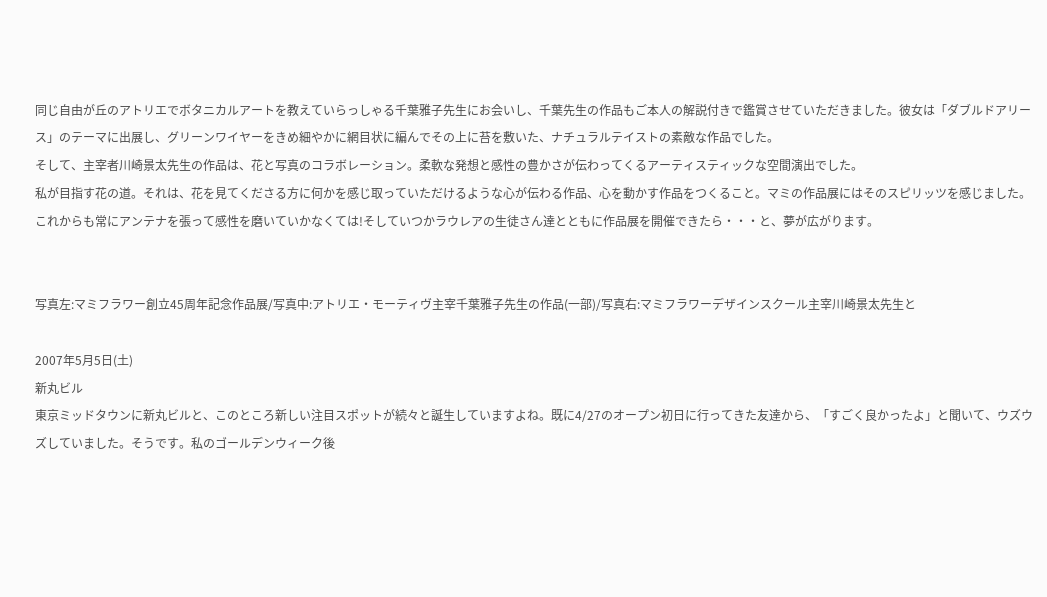同じ自由が丘のアトリエでボタニカルアートを教えていらっしゃる千葉雅子先生にお会いし、千葉先生の作品もご本人の解説付きで鑑賞させていただきました。彼女は「ダブルドアリース」のテーマに出展し、グリーンワイヤーをきめ細やかに網目状に編んでその上に苔を敷いた、ナチュラルテイストの素敵な作品でした。
そして、主宰者川崎景太先生の作品は、花と写真のコラボレーション。柔軟な発想と感性の豊かさが伝わってくるアーティスティックな空間演出でした。
私が目指す花の道。それは、花を見てくださる方に何かを感じ取っていただけるような心が伝わる作品、心を動かす作品をつくること。マミの作品展にはそのスピリッツを感じました。これからも常にアンテナを張って感性を磨いていかなくては!そしていつかラウレアの生徒さん達とともに作品展を開催できたら・・・と、夢が広がります。


写真左:マミフラワー創立45周年記念作品展/写真中:アトリエ・モーティヴ主宰千葉雅子先生の作品(一部)/写真右:マミフラワーデザインスクール主宰川崎景太先生と

2007年5月5日(土)
新丸ビル
東京ミッドタウンに新丸ビルと、このところ新しい注目スポットが続々と誕生していますよね。既に4/27のオープン初日に行ってきた友達から、「すごく良かったよ」と聞いて、ウズウズしていました。そうです。私のゴールデンウィーク後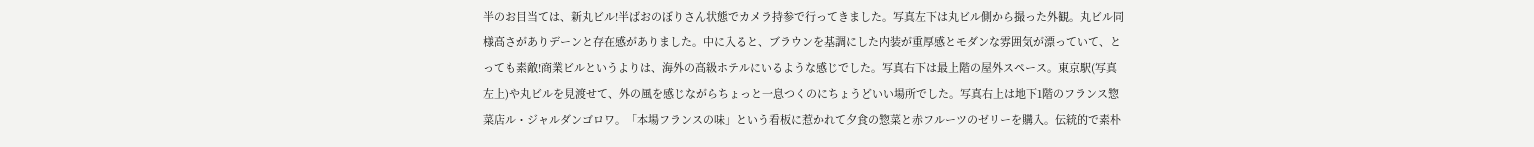半のお目当ては、新丸ビル!半ばおのぼりさん状態でカメラ持参で行ってきました。写真左下は丸ビル側から撮った外観。丸ビル同様高さがありデーンと存在感がありました。中に入ると、ブラウンを基調にした内装が重厚感とモダンな雰囲気が漂っていて、とっても素敵!商業ビルというよりは、海外の高級ホテルにいるような感じでした。写真右下は最上階の屋外スペース。東京駅(写真左上)や丸ビルを見渡せて、外の風を感じながらちょっと一息つくのにちょうどいい場所でした。写真右上は地下1階のフランス惣菜店ル・ジャルダンゴロワ。「本場フランスの味」という看板に惹かれて夕食の惣菜と赤フルーツのゼリーを購入。伝統的で素朴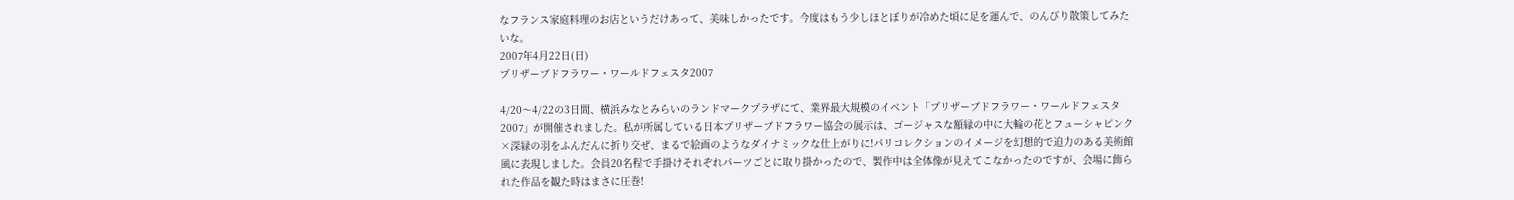なフランス家庭料理のお店というだけあって、美味しかったです。今度はもう少しほとぼりが冷めた頃に足を運んで、のんびり散策してみたいな。
2007年4月22日(日)
プリザーブドフラワー・ワールドフェスタ2007

4/20〜4/22の3日間、横浜みなとみらいのランドマークプラザにて、業界最大規模のイベント「プリザーブドフラワー・ワールドフェスタ2007」が開催されました。私が所属している日本プリザーブドフラワー協会の展示は、ゴージャスな額縁の中に大輪の花とフューシャピンク×深緑の羽をふんだんに折り交ぜ、まるで絵画のようなダイナミックな仕上がりに!パリコレクションのイメージを幻想的で迫力のある美術館風に表現しました。会員20名程で手掛けそれぞれパーツごとに取り掛かったので、製作中は全体像が見えてこなかったのですが、会場に飾られた作品を観た時はまさに圧巻!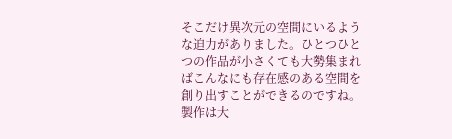そこだけ異次元の空間にいるような迫力がありました。ひとつひとつの作品が小さくても大勢集まればこんなにも存在感のある空間を創り出すことができるのですね。製作は大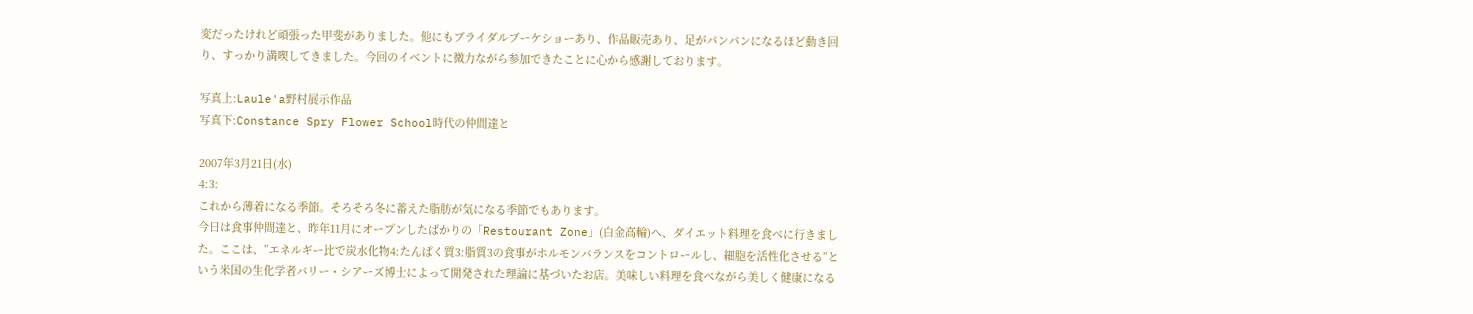変だったけれど頑張った甲斐がありました。他にもブライダルブーケショーあり、作品販売あり、足がパンパンになるほど動き回り、すっかり満喫してきました。今回のイベントに微力ながら参加できたことに心から感謝しております。

写真上:Laule'a野村展示作品
写真下:Constance Spry Flower School時代の仲間達と

2007年3月21日(水)
4:3:
これから薄着になる季節。そろそろ冬に蓄えた脂肪が気になる季節でもあります。
今日は食事仲間達と、昨年11月にオープンしたばかりの「Restourant Zone」(白金高輪)へ、ダイエット料理を食べに行きました。ここは、”エネルギー比で炭水化物4:たんぱく質3:脂質3の食事がホルモンバランスをコントロールし、細胞を活性化させる”という米国の生化学者バリー・シアーズ博士によって開発された理論に基づいたお店。美味しい料理を食べながら美しく健康になる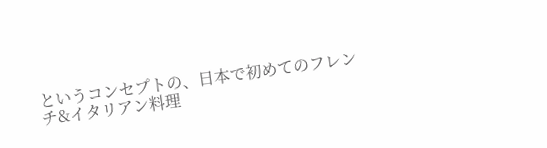というコンセプトの、日本で初めてのフレンチ&イタリアン料理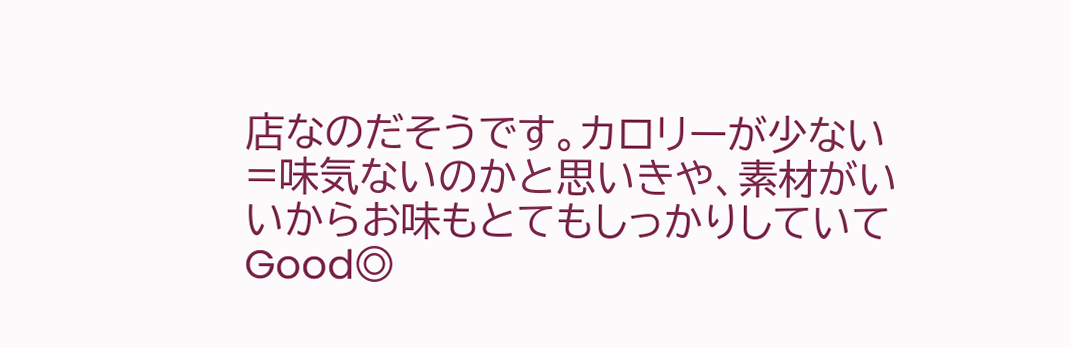店なのだそうです。カロリーが少ない=味気ないのかと思いきや、素材がいいからお味もとてもしっかりしていてGood◎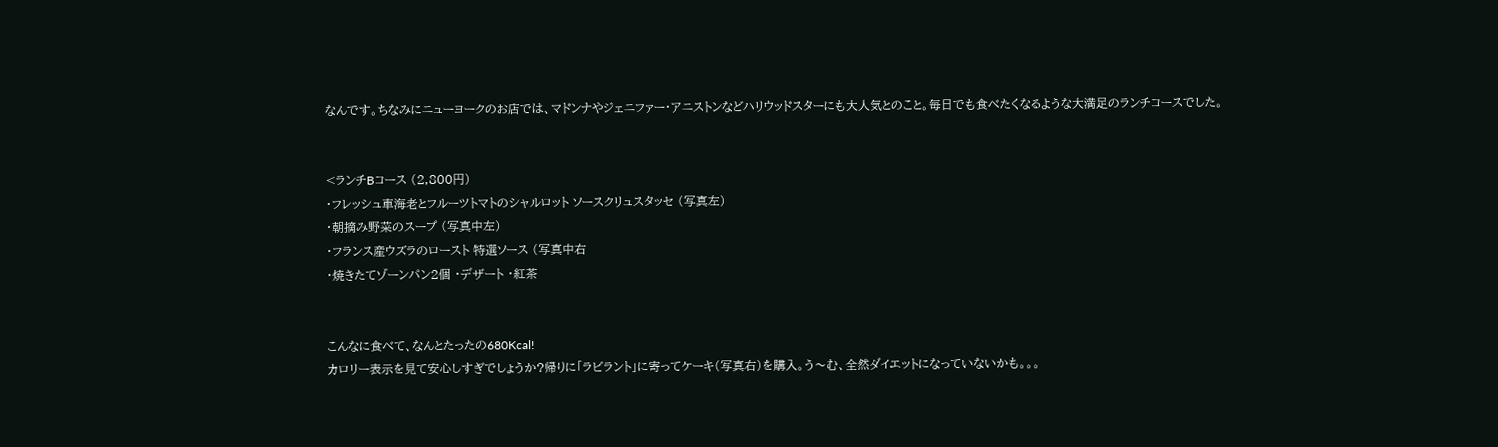なんです。ちなみにニューヨークのお店では、マドンナやジェニファー・アニストンなどハリウッドスターにも大人気とのこと。毎日でも食べたくなるような大満足のランチコースでした。


<ランチBコース (2,800円)
・フレッシュ車海老とフルーツトマトのシャルロット ソースクリュスタッセ (写真左)
・朝摘み野菜のスープ (写真中左)
・フランス産ウズラのロースト 特選ソース (写真中右
・焼きたてゾーンパン2個 ・デザート ・紅茶


こんなに食べて、なんとたったの680Kcal!
カロリー表示を見て安心しすぎでしょうか?帰りに「ラビラント」に寄ってケーキ(写真右)を購入。う〜む、全然ダイエットになっていないかも。。。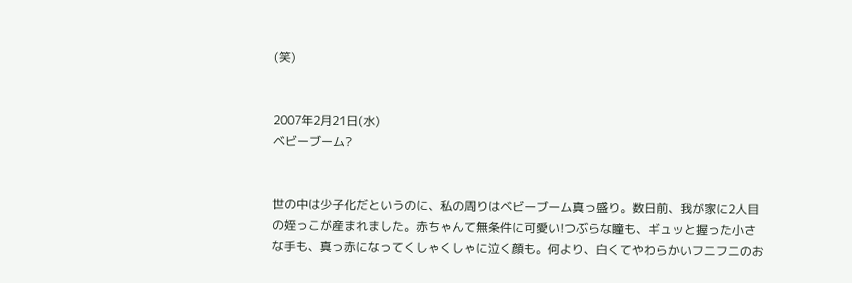(笑)


2007年2月21日(水)
ベビーブーム?


世の中は少子化だというのに、私の周りはベビーブーム真っ盛り。数日前、我が家に2人目の姪っこが産まれました。赤ちゃんて無条件に可愛い!つぶらな瞳も、ギュッと握った小さな手も、真っ赤になってくしゃくしゃに泣く顔も。何より、白くてやわらかいフニフニのお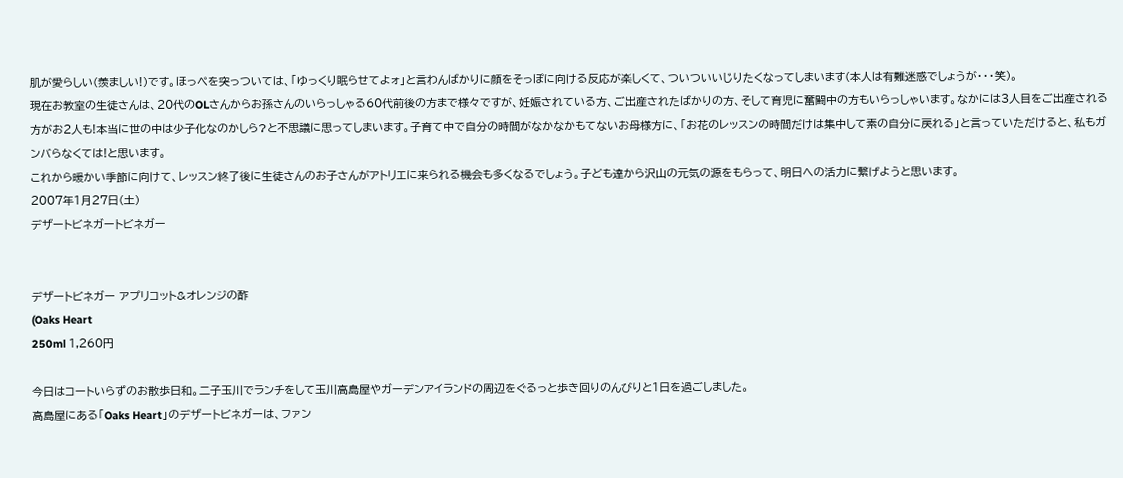肌が愛らしい(羨ましい!)です。ほっぺを突っついては、「ゆっくり眠らせてよォ」と言わんばかりに顔をそっぽに向ける反応が楽しくて、ついついいじりたくなってしまいます(本人は有難迷惑でしょうが・・・笑)。
現在お教室の生徒さんは、20代のOLさんからお孫さんのいらっしゃる60代前後の方まで様々ですが、妊娠されている方、ご出産されたばかりの方、そして育児に奮闘中の方もいらっしゃいます。なかには3人目をご出産される方がお2人も!本当に世の中は少子化なのかしら?と不思議に思ってしまいます。子育て中で自分の時間がなかなかもてないお母様方に、「お花のレッスンの時間だけは集中して素の自分に戻れる」と言っていただけると、私もガンバらなくては!と思います。
これから暖かい季節に向けて、レッスン終了後に生徒さんのお子さんがアトリエに来られる機会も多くなるでしょう。子ども達から沢山の元気の源をもらって、明日への活力に繋げようと思います。
2007年1月27日(土)
デザートビネガートビネガー


デザートビネガー アプリコット&オレンジの酢
(Oaks Heart
250ml 1,260円

今日はコートいらずのお散歩日和。二子玉川でランチをして玉川高島屋やガーデンアイランドの周辺をぐるっと歩き回りのんびりと1日を過ごしました。
高島屋にある「Oaks Heart」のデザートビネガーは、ファン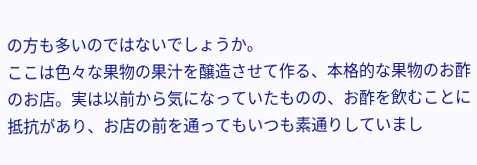の方も多いのではないでしょうか。
ここは色々な果物の果汁を醸造させて作る、本格的な果物のお酢のお店。実は以前から気になっていたものの、お酢を飲むことに抵抗があり、お店の前を通ってもいつも素通りしていまし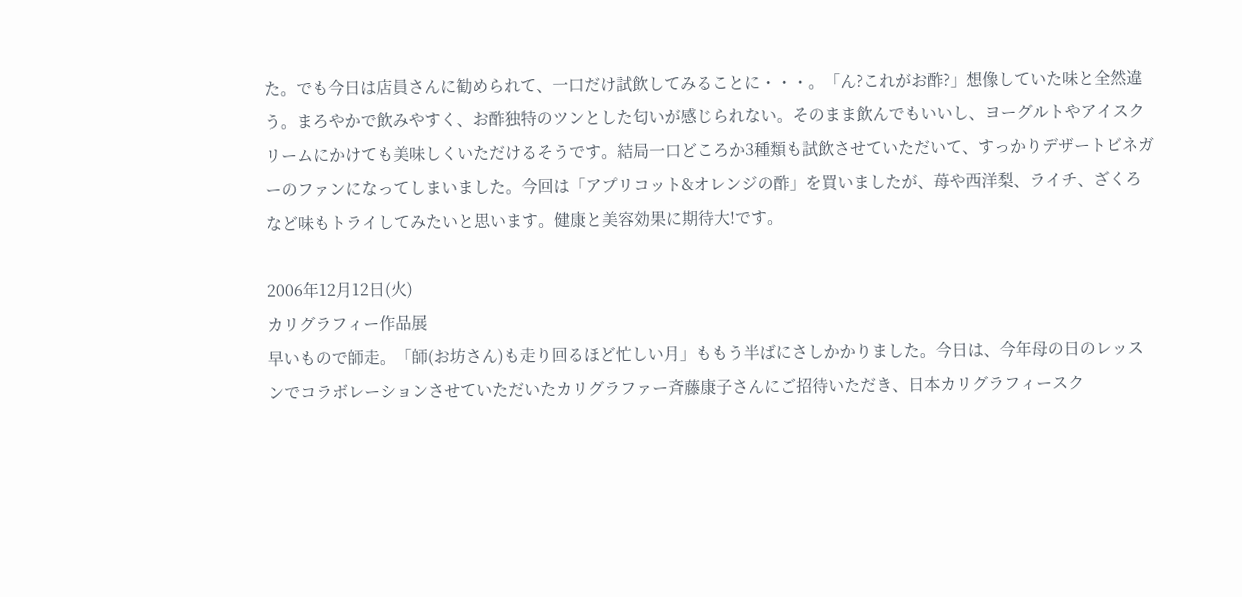た。でも今日は店員さんに勧められて、一口だけ試飲してみることに・・・。「ん?これがお酢?」想像していた味と全然違う。まろやかで飲みやすく、お酢独特のツンとした匂いが感じられない。そのまま飲んでもいいし、ヨーグルトやアイスクリームにかけても美味しくいただけるそうです。結局一口どころか3種類も試飲させていただいて、すっかりデザートビネガーのファンになってしまいました。今回は「アプリコット&オレンジの酢」を買いましたが、苺や西洋梨、ライチ、ざくろなど味もトライしてみたいと思います。健康と美容効果に期待大!です。

2006年12月12日(火)
カリグラフィー作品展
早いもので師走。「師(お坊さん)も走り回るほど忙しい月」ももう半ばにさしかかりました。今日は、今年母の日のレッスンでコラボレーションさせていただいたカリグラファー斉藤康子さんにご招待いただき、日本カリグラフィースク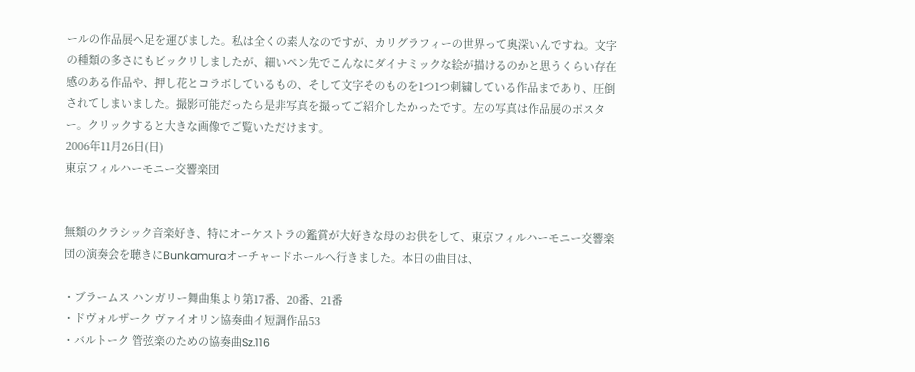ールの作品展へ足を運びました。私は全くの素人なのですが、カリグラフィーの世界って奥深いんですね。文字の種類の多さにもビックリしましたが、細いペン先でこんなにダイナミックな絵が描けるのかと思うくらい存在感のある作品や、押し花とコラボしているもの、そして文字そのものを1つ1つ刺繍している作品まであり、圧倒されてしまいました。撮影可能だったら是非写真を撮ってご紹介したかったです。左の写真は作品展のポスター。クリックすると大きな画像でご覧いただけます。
2006年11月26日(日)
東京フィルハーモニー交響楽団


無類のクラシック音楽好き、特にオーケストラの鑑賞が大好きな母のお供をして、東京フィルハーモニー交響楽団の演奏会を聴きにBunkamuraオーチャードホールへ行きました。本日の曲目は、

・ブラームス ハンガリー舞曲集より第17番、20番、21番
・ドヴォルザーク ヴァイオリン協奏曲イ短調作品53
・バルトーク 管弦楽のための協奏曲Sz.116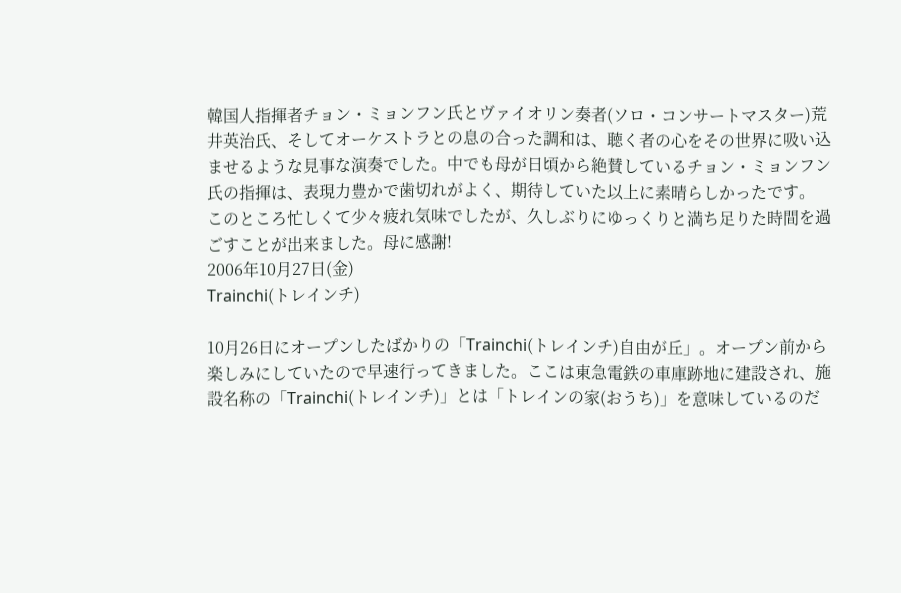韓国人指揮者チョン・ミョンフン氏とヴァイオリン奏者(ソロ・コンサートマスター)荒井英治氏、そしてオーケストラとの息の合った調和は、聴く者の心をその世界に吸い込ませるような見事な演奏でした。中でも母が日頃から絶賛しているチョン・ミョンフン氏の指揮は、表現力豊かで歯切れがよく、期待していた以上に素晴らしかったです。
このところ忙しくて少々疲れ気味でしたが、久しぶりにゆっくりと満ち足りた時間を過ごすことが出来ました。母に感謝!
2006年10月27日(金)
Trainchi(トレインチ)

10月26日にオープンしたばかりの「Trainchi(トレインチ)自由が丘」。オープン前から楽しみにしていたので早速行ってきました。ここは東急電鉄の車庫跡地に建設され、施設名称の「Trainchi(トレインチ)」とは「トレインの家(おうち)」を意味しているのだ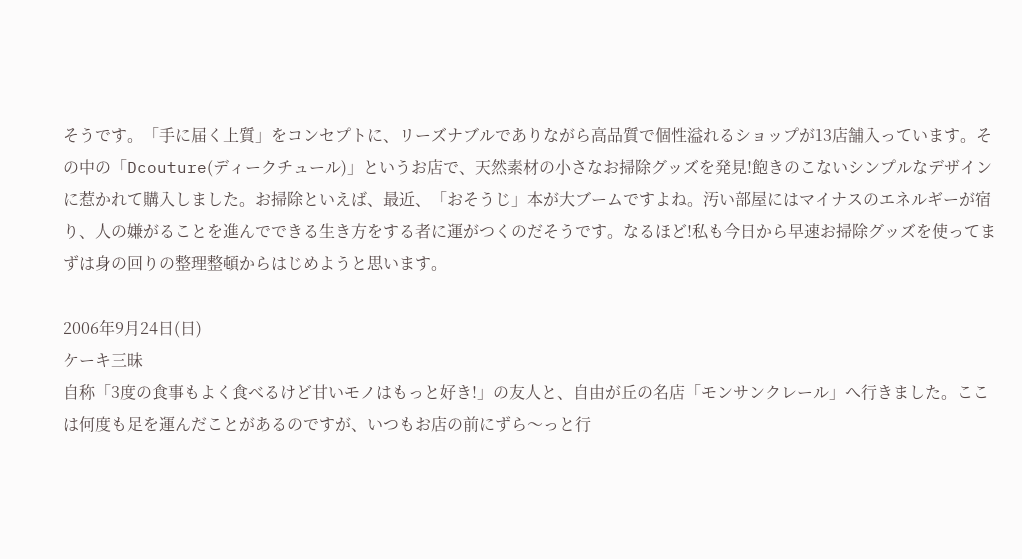そうです。「手に届く上質」をコンセプトに、リーズナブルでありながら高品質で個性溢れるショップが13店舗入っています。その中の「Dcouture(ディークチュール)」というお店で、天然素材の小さなお掃除グッズを発見!飽きのこないシンプルなデザインに惹かれて購入しました。お掃除といえば、最近、「おそうじ」本が大ブームですよね。汚い部屋にはマイナスのエネルギーが宿り、人の嫌がることを進んでできる生き方をする者に運がつくのだそうです。なるほど!私も今日から早速お掃除グッズを使ってまずは身の回りの整理整頓からはじめようと思います。

2006年9月24日(日)
ケーキ三昧
自称「3度の食事もよく食べるけど甘いモノはもっと好き!」の友人と、自由が丘の名店「モンサンクレール」へ行きました。ここは何度も足を運んだことがあるのですが、いつもお店の前にずら〜っと行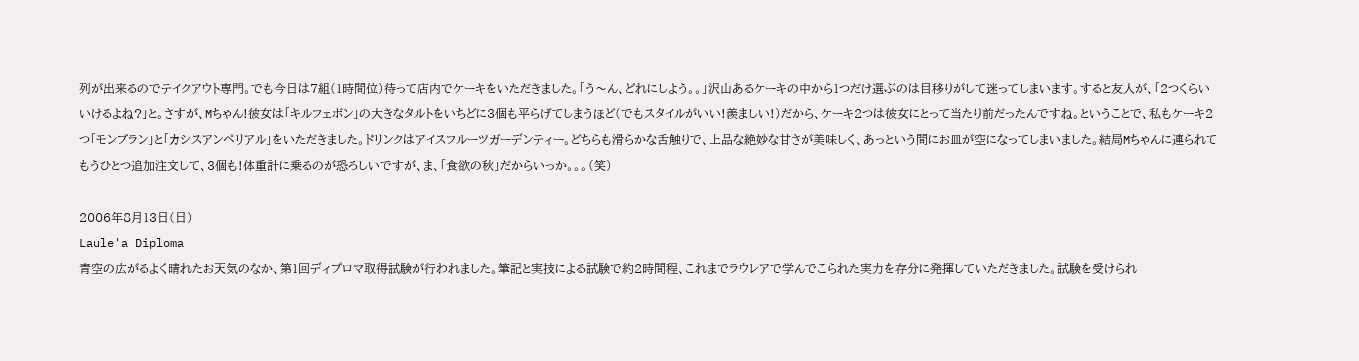列が出来るのでテイクアウト専門。でも今日は7組(1時間位)待って店内でケーキをいただきました。「う〜ん、どれにしよう。。」沢山あるケーキの中から1つだけ選ぶのは目移りがして迷ってしまいます。すると友人が、「2つくらいいけるよね?」と。さすが、Mちゃん!彼女は「キルフェボン」の大きなタルトをいちどに3個も平らげてしまうほど(でもスタイルがいい!羨ましい!)だから、ケーキ2つは彼女にとって当たり前だったんですね。ということで、私もケーキ2つ「モンブラン」と「カシスアンペリアル」をいただきました。ドリンクはアイスフルーツガーデンティー。どちらも滑らかな舌触りで、上品な絶妙な甘さが美味しく、あっという間にお皿が空になってしまいました。結局Mちゃんに連られてもうひとつ追加注文して、3個も!体重計に乗るのが恐ろしいですが、ま、「食欲の秋」だからいっか。。。(笑)

2006年8月13日(日)
Laule'a Diploma
青空の広がるよく晴れたお天気のなか、第1回ディプロマ取得試験が行われました。筆記と実技による試験で約2時間程、これまでラウレアで学んでこられた実力を存分に発揮していただきました。試験を受けられ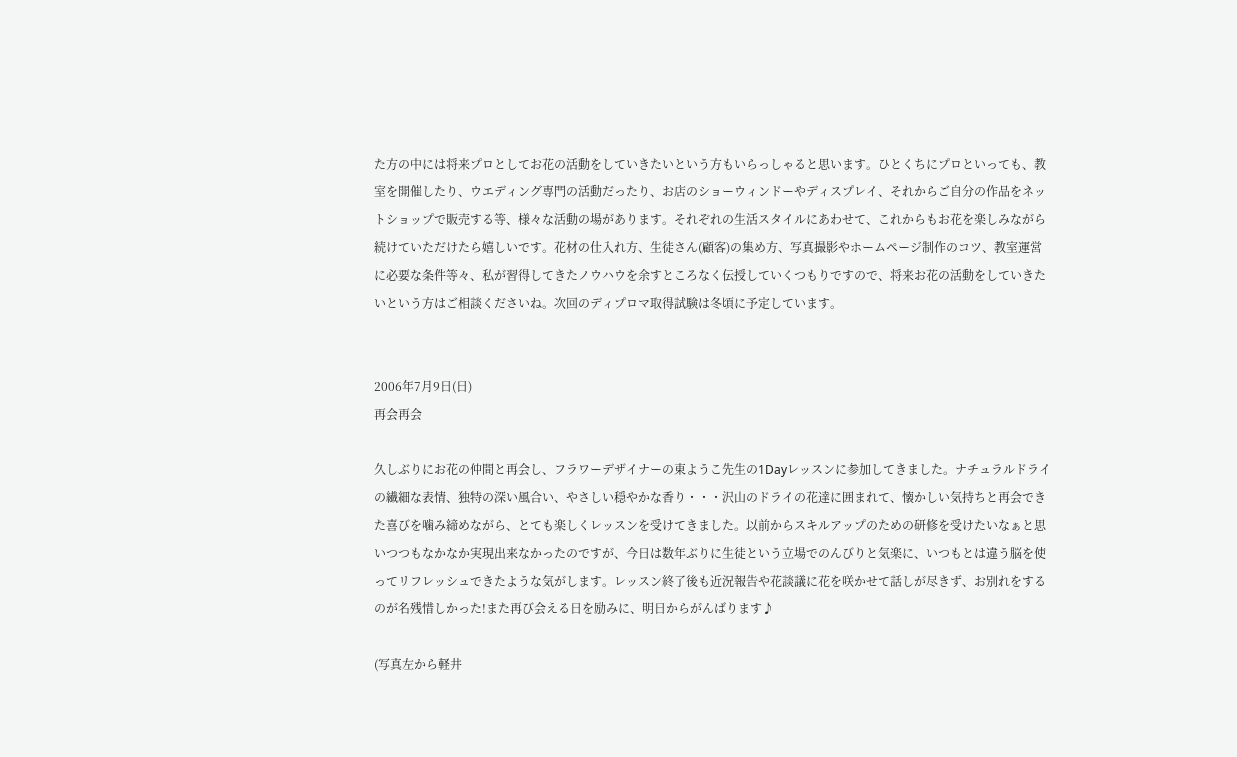た方の中には将来プロとしてお花の活動をしていきたいという方もいらっしゃると思います。ひとくちにプロといっても、教室を開催したり、ウエディング専門の活動だったり、お店のショーウィンドーやディスプレイ、それからご自分の作品をネットショップで販売する等、様々な活動の場があります。それぞれの生活スタイルにあわせて、これからもお花を楽しみながら続けていただけたら嬉しいです。花材の仕入れ方、生徒さん(顧客)の集め方、写真撮影やホームページ制作のコツ、教室運営に必要な条件等々、私が習得してきたノウハウを余すところなく伝授していくつもりですので、将来お花の活動をしていきたいという方はご相談くださいね。次回のディプロマ取得試験は冬頃に予定しています。


2006年7月9日(日)
再会再会

久しぶりにお花の仲間と再会し、フラワーデザイナーの東ようこ先生の1Dayレッスンに参加してきました。ナチュラルドライの繊細な表情、独特の深い風合い、やさしい穏やかな香り・・・沢山のドライの花達に囲まれて、懐かしい気持ちと再会できた喜びを噛み締めながら、とても楽しくレッスンを受けてきました。以前からスキルアップのための研修を受けたいなぁと思いつつもなかなか実現出来なかったのですが、今日は数年ぶりに生徒という立場でのんびりと気楽に、いつもとは違う脳を使ってリフレッシュできたような気がします。レッスン終了後も近況報告や花談議に花を咲かせて話しが尽きず、お別れをするのが名残惜しかった!また再び会える日を励みに、明日からがんばります♪

(写真左から軽井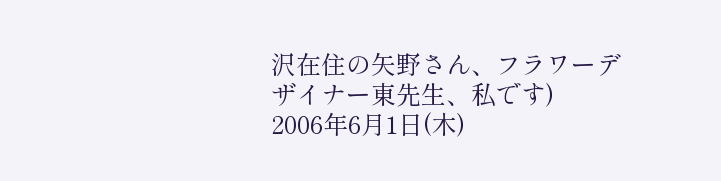沢在住の矢野さん、フラワーデザイナー東先生、私です)
2006年6月1日(木)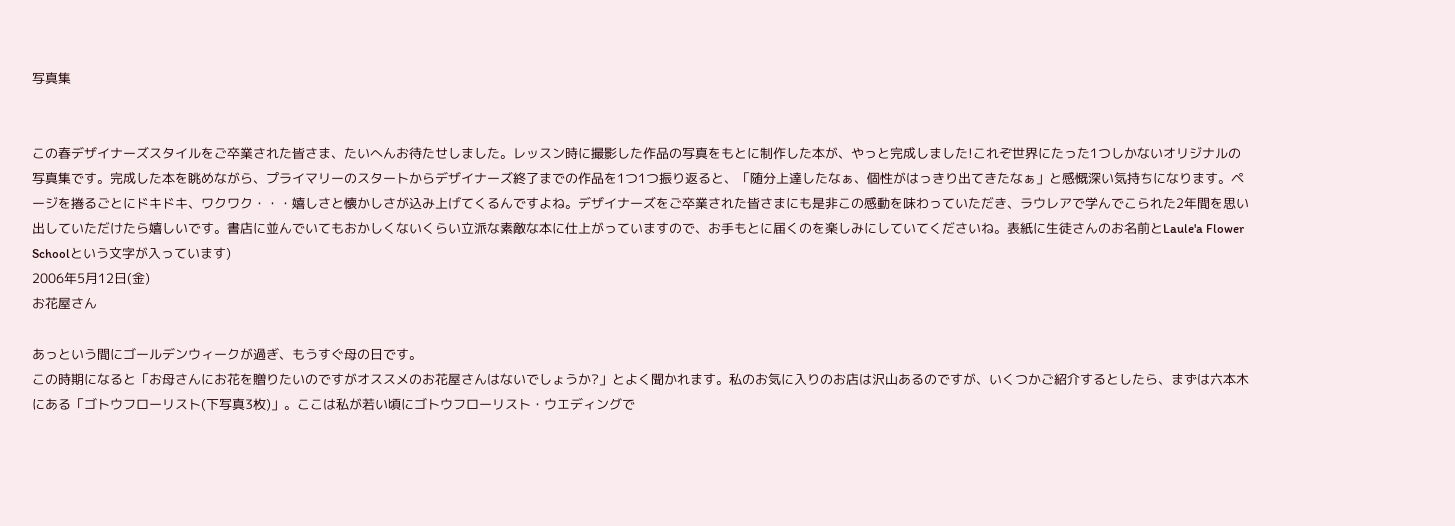写真集


この春デザイナーズスタイルをご卒業された皆さま、たいへんお待たせしました。レッスン時に撮影した作品の写真をもとに制作した本が、やっと完成しました!これぞ世界にたった1つしかないオリジナルの写真集です。完成した本を眺めながら、プライマリーのスタートからデザイナーズ終了までの作品を1つ1つ振り返ると、「随分上達したなぁ、個性がはっきり出てきたなぁ」と感慨深い気持ちになります。ページを捲るごとにドキドキ、ワクワク・・・嬉しさと懐かしさが込み上げてくるんですよね。デザイナーズをご卒業された皆さまにも是非この感動を味わっていただき、ラウレアで学んでこられた2年間を思い出していただけたら嬉しいです。書店に並んでいてもおかしくないくらい立派な素敵な本に仕上がっていますので、お手もとに届くのを楽しみにしていてくださいね。表紙に生徒さんのお名前とLaule'a Flower Schoolという文字が入っています)
2006年5月12日(金)
お花屋さん

あっという間にゴールデンウィークが過ぎ、もうすぐ母の日です。
この時期になると「お母さんにお花を贈りたいのですがオススメのお花屋さんはないでしょうか?」とよく聞かれます。私のお気に入りのお店は沢山あるのですが、いくつかご紹介するとしたら、まずは六本木にある「ゴトウフローリスト(下写真3枚)」。ここは私が若い頃にゴトウフローリスト・ウエディングで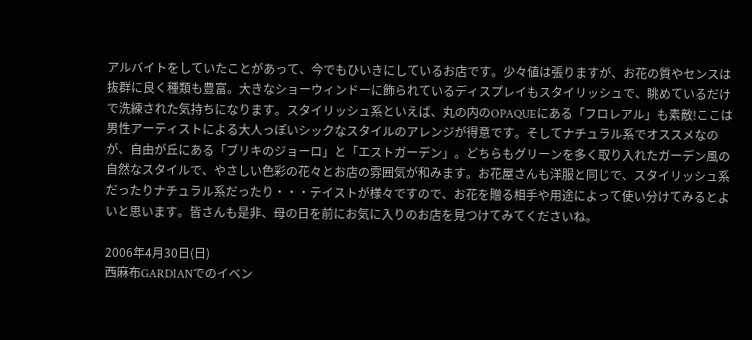アルバイトをしていたことがあって、今でもひいきにしているお店です。少々値は張りますが、お花の質やセンスは抜群に良く種類も豊富。大きなショーウィンドーに飾られているディスプレイもスタイリッシュで、眺めているだけで洗練された気持ちになります。スタイリッシュ系といえば、丸の内のOPAQUEにある「フロレアル」も素敵!ここは男性アーティストによる大人っぽいシックなスタイルのアレンジが得意です。そしてナチュラル系でオススメなのが、自由が丘にある「ブリキのジョーロ」と「エストガーデン」。どちらもグリーンを多く取り入れたガーデン風の自然なスタイルで、やさしい色彩の花々とお店の雰囲気が和みます。お花屋さんも洋服と同じで、スタイリッシュ系だったりナチュラル系だったり・・・テイストが様々ですので、お花を贈る相手や用途によって使い分けてみるとよいと思います。皆さんも是非、母の日を前にお気に入りのお店を見つけてみてくださいね。

2006年4月30日(日)
西麻布GARDIANでのイベン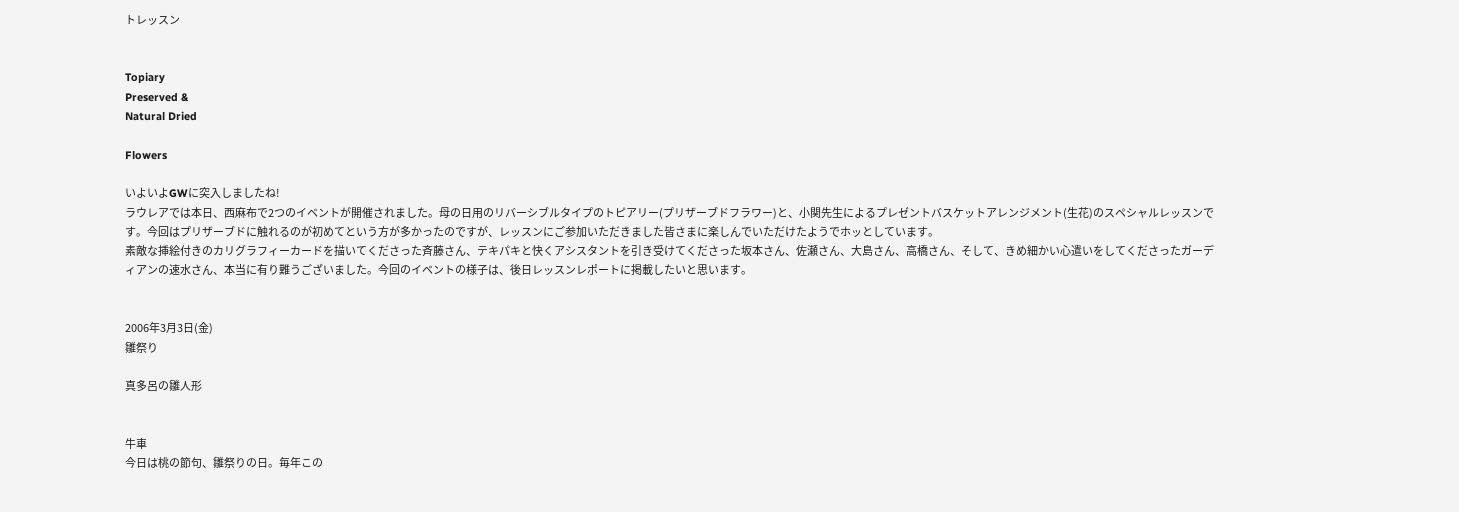トレッスン


Topiary
Preserved &
Natural Dried

Flowers

いよいよGWに突入しましたね!
ラウレアでは本日、西麻布で2つのイベントが開催されました。母の日用のリバーシブルタイプのトピアリー(プリザーブドフラワー)と、小関先生によるプレゼントバスケットアレンジメント(生花)のスペシャルレッスンです。今回はプリザーブドに触れるのが初めてという方が多かったのですが、レッスンにご参加いただきました皆さまに楽しんでいただけたようでホッとしています。
素敵な挿絵付きのカリグラフィーカードを描いてくださった斉藤さん、テキパキと快くアシスタントを引き受けてくださった坂本さん、佐瀬さん、大島さん、高橋さん、そして、きめ細かい心遣いをしてくださったガーディアンの速水さん、本当に有り難うございました。今回のイベントの様子は、後日レッスンレポートに掲載したいと思います。


2006年3月3日(金)
雛祭り

真多呂の雛人形


牛車
今日は桃の節句、雛祭りの日。毎年この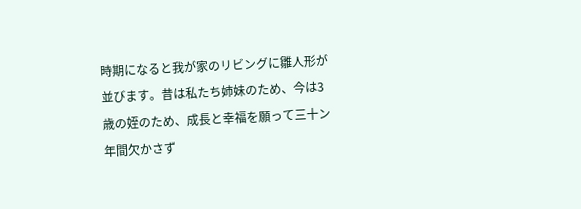時期になると我が家のリビングに雛人形が並びます。昔は私たち姉妹のため、今は3歳の姪のため、成長と幸福を願って三十ン年間欠かさず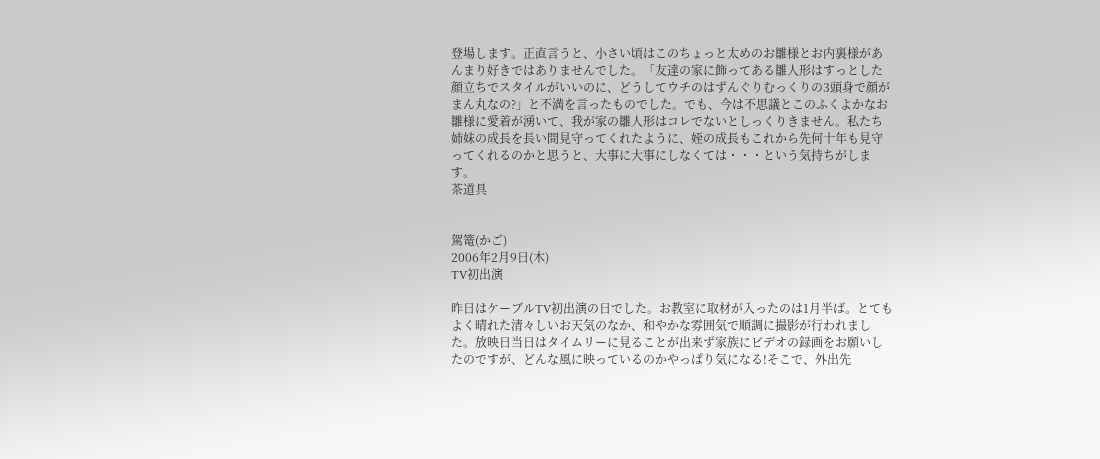登場します。正直言うと、小さい頃はこのちょっと太めのお雛様とお内裏様があんまり好きではありませんでした。「友達の家に飾ってある雛人形はすっとした顔立ちでスタイルがいいのに、どうしてウチのはずんぐりむっくりの3頭身で顔がまん丸なの?」と不満を言ったものでした。でも、今は不思議とこのふくよかなお雛様に愛着が湧いて、我が家の雛人形はコレでないとしっくりきません。私たち姉妹の成長を長い間見守ってくれたように、姪の成長もこれから先何十年も見守ってくれるのかと思うと、大事に大事にしなくては・・・という気持ちがします。
茶道具


駕篭(かご)
2006年2月9日(木)
TV初出演

昨日はケーブルTV初出演の日でした。お教室に取材が入ったのは1月半ば。とてもよく晴れた清々しいお天気のなか、和やかな雰囲気で順調に撮影が行われました。放映日当日はタイムリーに見ることが出来ず家族にビデオの録画をお願いしたのですが、どんな風に映っているのかやっぱり気になる!そこで、外出先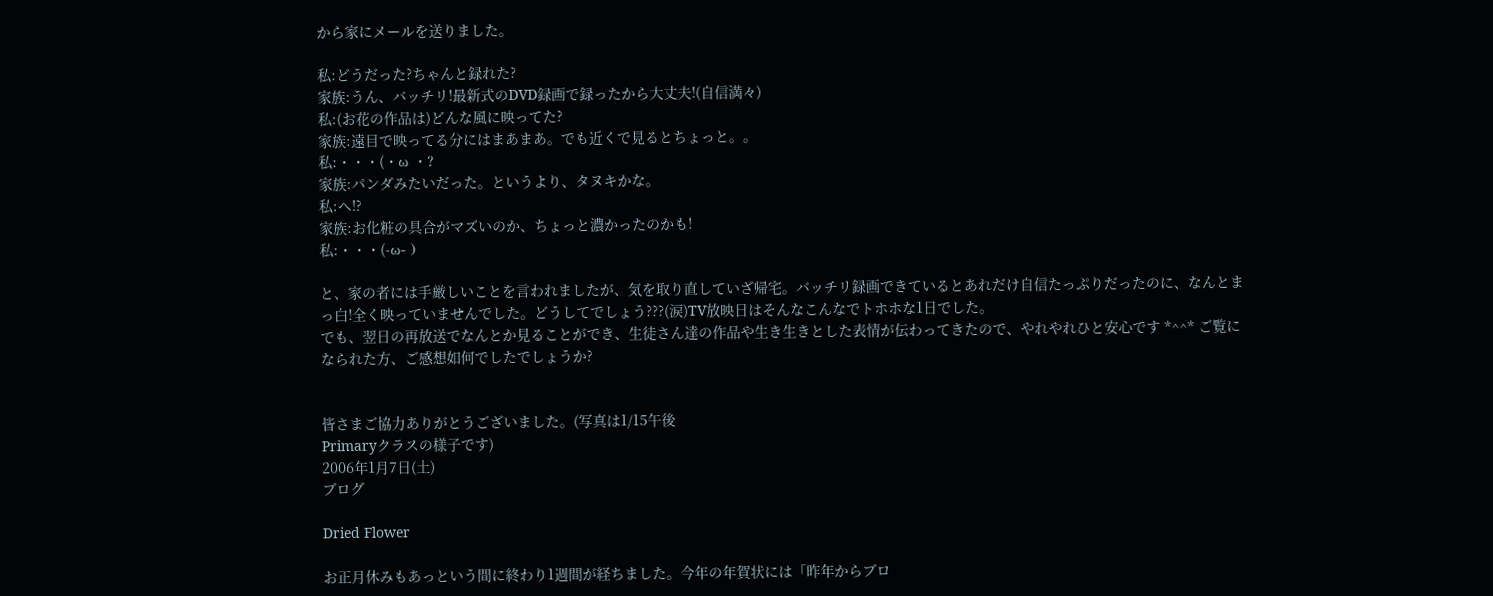から家にメールを送りました。

私:どうだった?ちゃんと録れた?
家族:うん、バッチリ!最新式のDVD録画で録ったから大丈夫!(自信満々)
私:(お花の作品は)どんな風に映ってた?
家族:遠目で映ってる分にはまあまあ。でも近くで見るとちょっと。。
私:・・・(・ω ・?
家族:パンダみたいだった。というより、タヌキかな。
私:ヘ!?
家族:お化粧の具合がマズいのか、ちょっと濃かったのかも!
私:・・・(-ω- )

と、家の者には手厳しいことを言われましたが、気を取り直していざ帰宅。バッチリ録画できているとあれだけ自信たっぷりだったのに、なんとまっ白!全く映っていませんでした。どうしてでしょう???(涙)TV放映日はそんなこんなでトホホな1日でした。
でも、翌日の再放送でなんとか見ることができ、生徒さん達の作品や生き生きとした表情が伝わってきたので、やれやれひと安心です *^^* ご覧になられた方、ご感想如何でしたでしょうか?


皆さまご協力ありがとうございました。(写真は1/15午後
Primaryクラスの様子です)
2006年1月7日(土)
ブログ

Dried Flower

お正月休みもあっという間に終わり1週間が経ちました。今年の年賀状には「昨年からブロ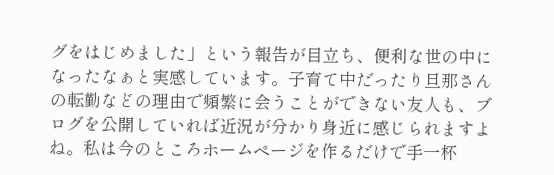グをはじめました」という報告が目立ち、便利な世の中になったなぁと実感しています。子育て中だったり旦那さんの転勤などの理由で頻繁に会うことができない友人も、ブログを公開していれば近況が分かり身近に感じられますよね。私は今のところホームページを作るだけで手一杯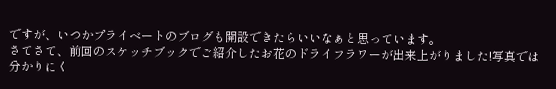ですが、いつかプライベートのブログも開設できたらいいなぁと思っています。
さてさて、前回のスケッチブックでご紹介したお花のドライフラワーが出来上がりました!写真では分かりにく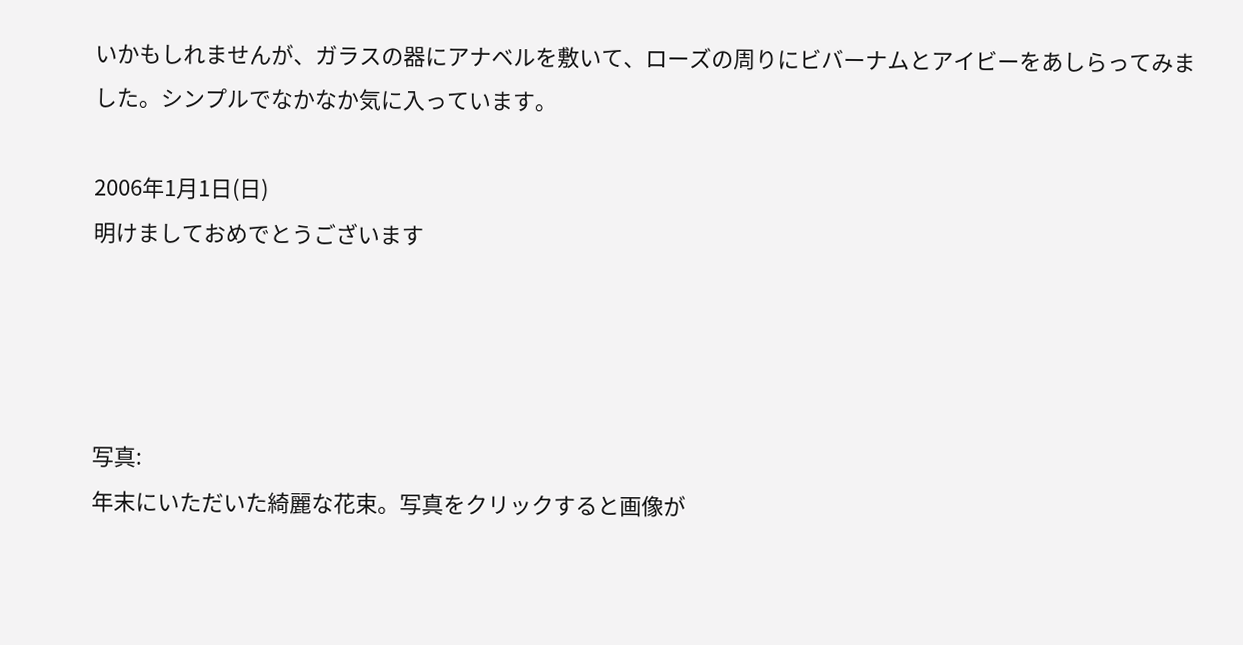いかもしれませんが、ガラスの器にアナベルを敷いて、ローズの周りにビバーナムとアイビーをあしらってみました。シンプルでなかなか気に入っています。

2006年1月1日(日)
明けましておめでとうございます




写真:
年末にいただいた綺麗な花束。写真をクリックすると画像が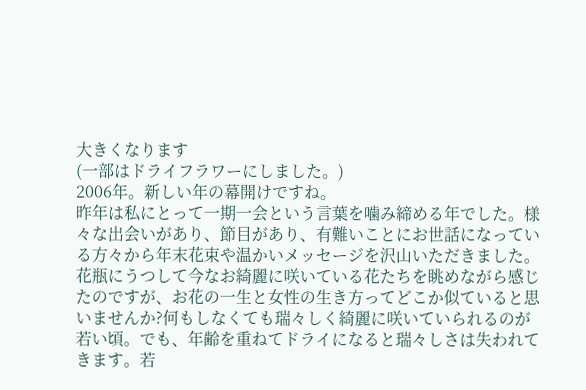大きくなります
(一部はドライフラワーにしました。)
2006年。新しい年の幕開けですね。
昨年は私にとって一期一会という言葉を噛み締める年でした。様々な出会いがあり、節目があり、有難いことにお世話になっている方々から年末花束や温かいメッセージを沢山いただきました。花瓶にうつして今なお綺麗に咲いている花たちを眺めながら感じたのですが、お花の一生と女性の生き方ってどこか似ていると思いませんか?何もしなくても瑞々しく綺麗に咲いていられるのが若い頃。でも、年齢を重ねてドライになると瑞々しさは失われてきます。若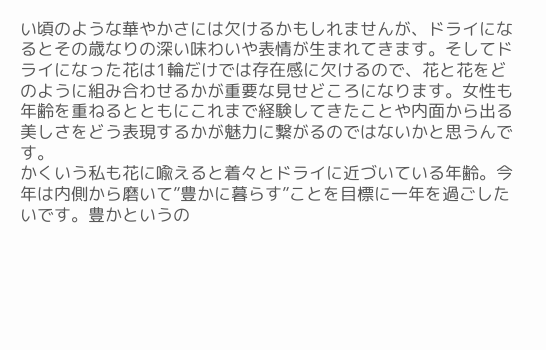い頃のような華やかさには欠けるかもしれませんが、ドライになるとその歳なりの深い味わいや表情が生まれてきます。そしてドライになった花は1輪だけでは存在感に欠けるので、花と花をどのように組み合わせるかが重要な見せどころになります。女性も年齢を重ねるとともにこれまで経験してきたことや内面から出る美しさをどう表現するかが魅力に繋がるのではないかと思うんです。
かくいう私も花に喩えると着々とドライに近づいている年齢。今年は内側から磨いて”豊かに暮らす”ことを目標に一年を過ごしたいです。豊かというの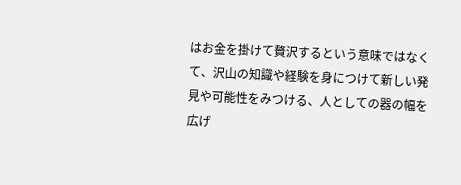はお金を掛けて贅沢するという意味ではなくて、沢山の知識や経験を身につけて新しい発見や可能性をみつける、人としての器の幅を広げ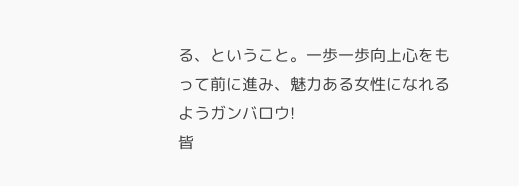る、ということ。一歩一歩向上心をもって前に進み、魅力ある女性になれるようガンバロウ!
皆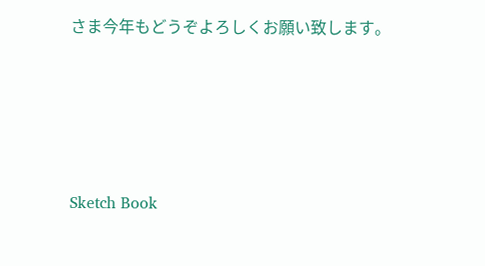さま今年もどうぞよろしくお願い致します。








Sketch Book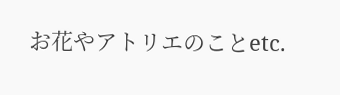お花やアトリエのことetc.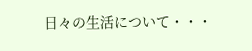日々の生活について・・・